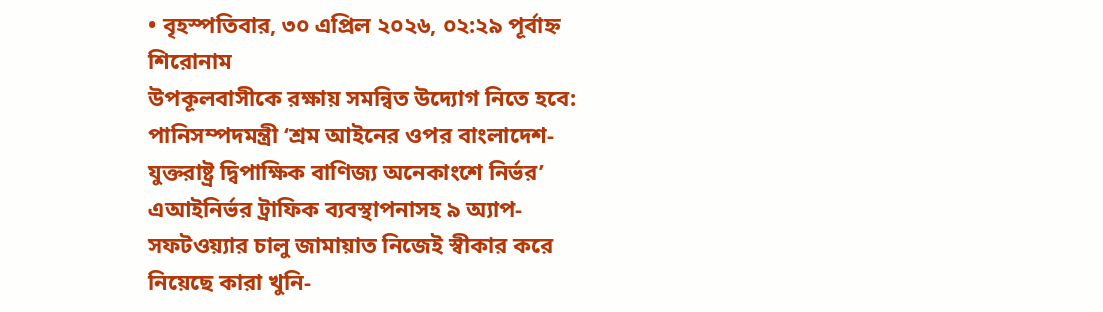• বৃহস্পতিবার, ৩০ এপ্রিল ২০২৬, ০২:২৯ পূর্বাহ্ন
শিরোনাম
উপকূলবাসীকে রক্ষায় সমন্বিত উদ্যোগ নিতে হবে: পানিসম্পদমন্ত্রী ‘শ্রম আইনের ওপর বাংলাদেশ-যুক্তরাষ্ট্র দ্বিপাক্ষিক বাণিজ্য অনেকাংশে নির্ভর’ এআইনির্ভর ট্রাফিক ব্যবস্থাপনাসহ ৯ অ্যাপ-সফটওয়্যার চালু জামায়াত নিজেই স্বীকার করে নিয়েছে কারা খুনি-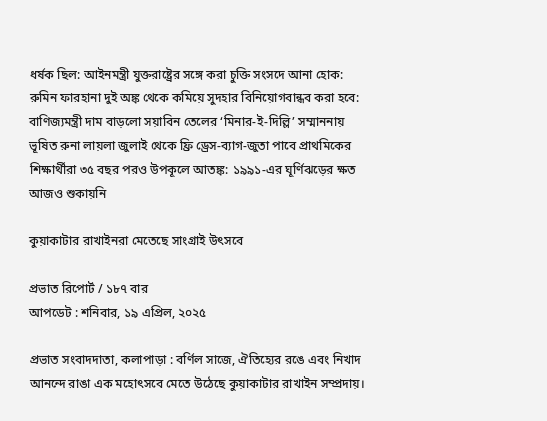ধর্ষক ছিল: আইনমন্ত্রী যুক্তরাষ্ট্রের সঙ্গে করা চুক্তি সংসদে আনা হোক: রুমিন ফারহানা দুই অঙ্ক থেকে কমিয়ে সুদহার বিনিয়োগবান্ধব করা হবে: বাণিজ্যমন্ত্রী দাম বাড়লো সয়াবিন তেলের ‘মিনার-ই-দিল্লি’ সম্মাননায় ভূষিত রুনা লায়লা জুলাই থেকে ফ্রি ড্রেস-ব্যাগ-জুতা পাবে প্রাথমিকের শিক্ষার্থীরা ৩৫ বছর পরও উপকূলে আতঙ্ক: ১৯৯১-এর ঘূর্ণিঝড়ের ক্ষত আজও শুকায়নি

কুয়াকাটার রাখাইনরা মেতেছে সাংগ্রাই উৎসবে

প্রভাত রিপোর্ট / ১৮৭ বার
আপডেট : শনিবার, ১৯ এপ্রিল, ২০২৫

প্রভাত সংবাদদাতা, কলাপাড়া : বর্ণিল সাজে, ঐতিহ্যের রঙে এবং নিখাদ আনন্দে রাঙা এক মহোৎসবে মেতে উঠেছে কুয়াকাটার রাখাইন সম্প্রদায়।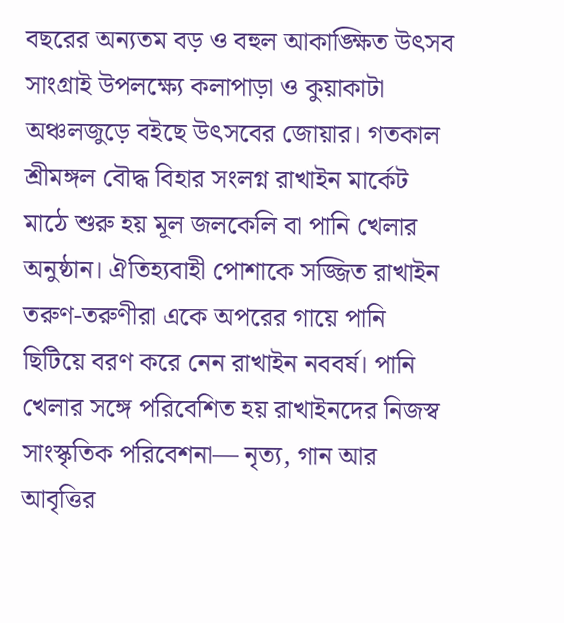বছরের অন্যতম বড় ও বহুল আকাঙ্ক্ষিত উৎসব সাংগ্রাই উপলক্ষ্যে কলাপাড়া ও কুয়াকাটা অঞ্চলজুড়ে বইছে উৎসবের জোয়ার। গতকাল শ্রীমঙ্গল বৌদ্ধ বিহার সংলগ্ন রাখাইন মার্কেট মাঠে শুরু হয় মূল জলকেলি বা পানি খেলার অনুষ্ঠান। ঐতিহ্যবাহী পোশাকে সজ্জিত রাখাইন তরুণ-তরুণীরা একে অপরের গায়ে পানি ছিটিয়ে বরণ করে নেন রাখাইন নববর্ষ। পানি খেলার সঙ্গে পরিবেশিত হয় রাখাইনদের নিজস্ব সাংস্কৃতিক পরিবেশনা— নৃত্য, গান আর আবৃত্তির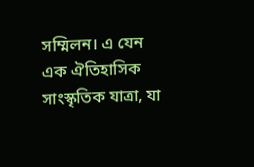সম্মিলন। এ যেন এক ঐতিহাসিক সাংস্কৃতিক যাত্রা, যা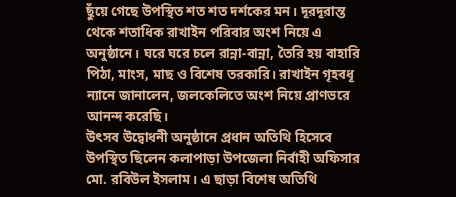ছুঁয়ে গেছে উপস্থিত শত শত দর্শকের মন। দূরদূরান্ত থেকে শতাধিক রাখাইন পরিবার অংশ নিয়ে এ অনুষ্ঠানে। ঘরে ঘরে চলে রান্না-বান্না, তৈরি হয় বাহারি পিঠা, মাংস, মাছ ও বিশেষ তরকারি। রাখাইন গৃহবধূ ন্যানে জানালেন, জলকেলিতে অংশ নিয়ে প্রাণভরে আনন্দ করেছি।
উৎসব উদ্বোধনী অনুষ্ঠানে প্রধান অতিথি হিসেবে উপস্থিত ছিলেন কলাপাড়া উপজেলা নির্বাহী অফিসার মো. রবিউল ইসলাম। এ ছাড়া বিশেষ অতিথি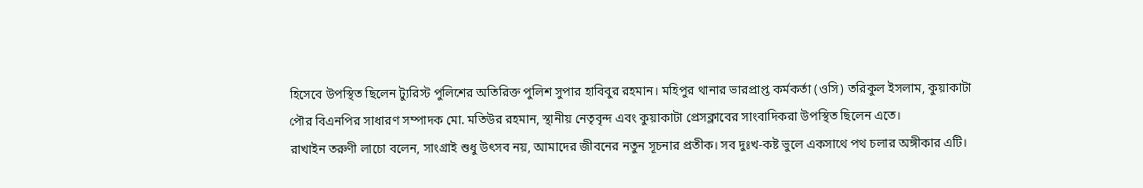হিসেবে উপস্থিত ছিলেন ট্যুরিস্ট পুলিশের অতিরিক্ত পুলিশ সুপার হাবিবুর রহমান। মহিপুর থানার ভারপ্রাপ্ত কর্মকর্তা (ওসি) তরিকুল ইসলাম, কুয়াকাটা পৌর বিএনপির সাধারণ সম্পাদক মো. মতিউর রহমান, স্থানীয় নেতৃবৃন্দ এবং কুয়াকাটা প্রেসক্লাবের সাংবাদিকরা উপস্থিত ছিলেন এতে।
রাখাইন তরুণী লাচো বলেন, সাংগ্রাই শুধু উৎসব নয়, আমাদের জীবনের নতুন সূচনার প্রতীক। সব দুঃখ-কষ্ট ভুলে একসাথে পথ চলার অঙ্গীকার এটি।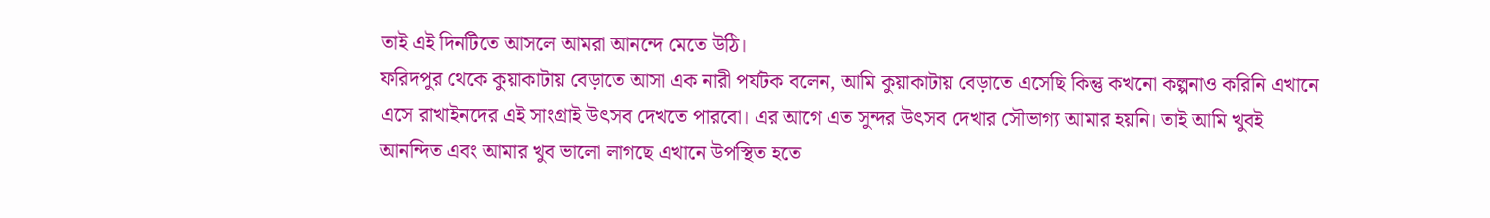তাই এই দিনটিতে আসলে আমরা আনন্দে মেতে উঠি।
ফরিদপুর থেকে কুয়াকাটায় বেড়াতে আসা এক নারী পর্যটক বলেন, আমি কুয়াকাটায় বেড়াতে এসেছি কিন্তু কখনো কল্পনাও করিনি এখানে এসে রাখাইনদের এই সাংগ্রাই উৎসব দেখতে পারবো। এর আগে এত সুন্দর উৎসব দেখার সৌভাগ্য আমার হয়নি। তাই আমি খুবই আনন্দিত এবং আমার খুব ভালো লাগছে এখানে উপস্থিত হতে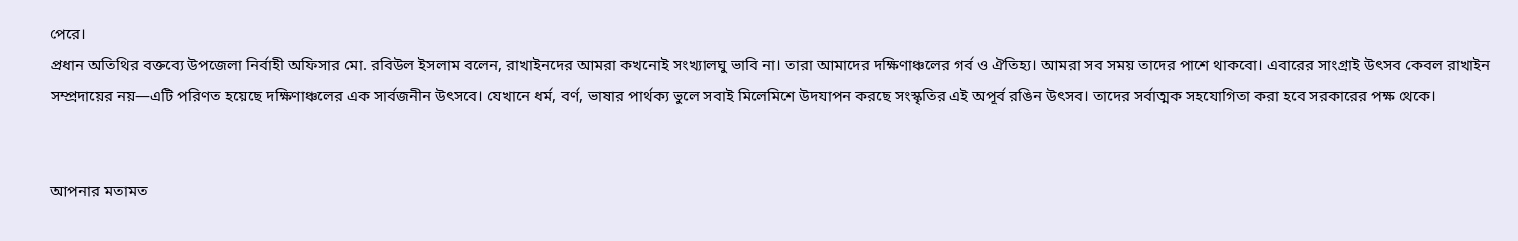পেরে।
প্রধান অতিথির বক্তব্যে উপজেলা নির্বাহী অফিসার মো. রবিউল ইসলাম বলেন, রাখাইনদের আমরা কখনোই সংখ্যালঘু ভাবি না। তারা আমাদের দক্ষিণাঞ্চলের গর্ব ও ঐতিহ্য। আমরা সব সময় তাদের পাশে থাকবো। এবারের সাংগ্রাই উৎসব কেবল রাখাইন সম্প্রদায়ের নয়—এটি পরিণত হয়েছে দক্ষিণাঞ্চলের এক সার্বজনীন উৎসবে। যেখানে ধর্ম, বর্ণ, ভাষার পার্থক্য ভুলে সবাই মিলেমিশে উদযাপন করছে সংস্কৃতির এই অপূর্ব রঙিন উৎসব। তাদের সর্বাত্মক সহযোগিতা করা হবে সরকারের পক্ষ থেকে।


আপনার মতামত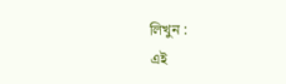লিখুন :
এই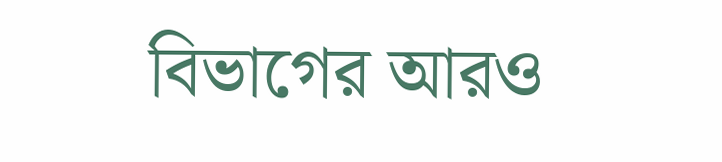বিভাগের আরও